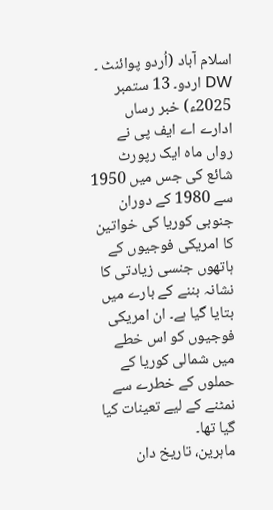اسلام آباد (اُردو پوائنٹ ۔ DW اردو۔ 13 ستمبر 2025ء) خبر رساں ادارے اے ایف پی نے رواں ماہ ایک رپورٹ شائع کی جس میں 1950 سے 1980 کے دوران جنوبی کوریا کی خواتین کا امریکی فوجیوں کے ہاتھوں جنسی زیادتی کا نشانہ بننے کے بارے میں بتایا گیا ہے۔ ان امریکی فوجیوں کو اس خطے میں شمالی کوریا کے حملوں کے خطرے سے نمٹنے کے لیے تعینات کیا گیا تھا۔
ماہرین، تاریخ دان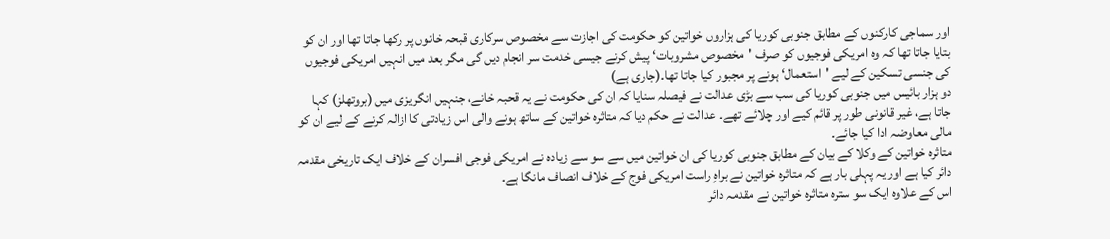اور سماجی کارکنوں کے مطابق جنوبی کوریا کی ہزاروں خواتین کو حکومت کی اجازت سے مخصوص سرکاری قبحہ خانوں پر رکھا جاتا تھا اور ان کو بتایا جاتا تھا کہ وہ امریکی فوجیوں کو صرف 'مخصوص مشروبات‘ پیش کرنے جیسی خدمت سر انجام دیں گی مگر بعد میں انہیں امریکی فوجیوں کی جنسی تسکین کے لیے 'استعمال‘ ہونے پر مجبور کیا جاتا تھا۔(جاری ہے)
دو ہزار بائیس میں جنوبی کوریا کی سب سے بڑی عدالت نے فیصلہ سنایا کہ ان کی حکومت نے یہ قحبہ خانے، جنہیں انگریزی میں (بروتھلز) کہا جاتا ہے، غیر قانونی طور پر قائم کیے اور چلائے تھے۔ عدالت نے حکم دیا کہ متاثرہ خواتین کے ساتھ ہونے والی اس زیادتی کا ازالہ کرنے کے لیے ان کو مالی معاوضہ ادا کیا جائے۔
متاثرہ خواتین کے وکلا کے بیان کے مطابق جنوبی کوریا کی ان خواتین میں سے سو سے زیادہ نے امریکی فوجی افسران کے خلاف ایک تاریخی مقدمہ دائر کیا ہے اور یہ پہلی بار ہے کہ متاثرہ خواتین نے براہِ راست امریکی فوج کے خلاف انصاف مانگا ہے۔
اس کے علاوہ ایک سو سترہ متاثرہ خواتین نے مقدمہ دائر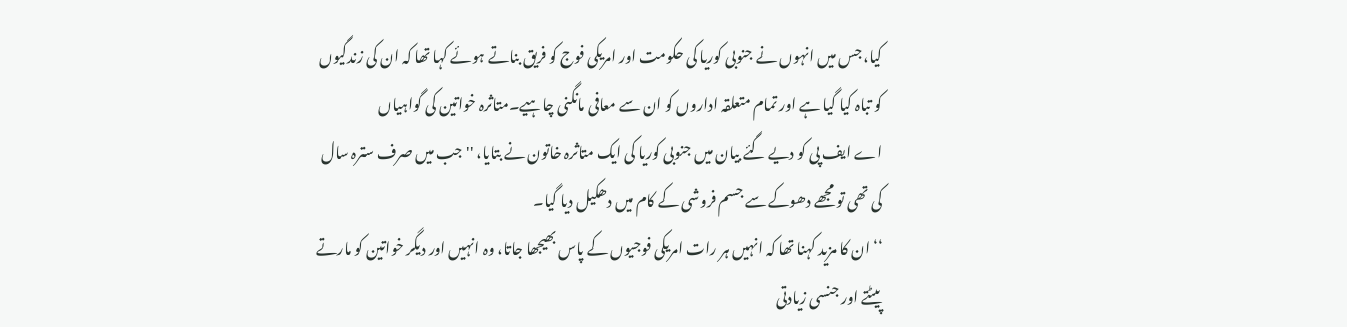کیا، جس میں انہوں نے جنوبی کوریا کی حکومت اور امریکی فوج کو فریق بناتے ہوئے کہا تھا کہ ان کی زندگیوں کو تباہ کیا گیا ہے اور تمام متعلقہ اداروں کو ان سے معافی مانگنی چاہیے۔متاثرہ خواتین کی گواہیاں
اے ایف پی کو دیے گئے بیان میں جنوبی کوریا کی ایک متاثرہ خاتون نے بتایا، ''جب میں صرف سترہ سال کی تھی تو مجھے دھوکے سے جسم فروشی کے کام میں دھکیل دیا گیا۔
‘‘ ان کا مزید کہنا تھا کہ انہیں ہر رات امریکی فوجیوں کے پاس بھیجھا جاتا، وہ انہیں اور دیگر خواتین کو مارتے پیٹتے اور جنسی زیادتی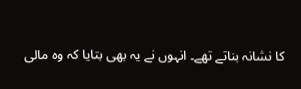کا نشانہ بناتے تھے۔ انہوں نے یہ بھی بتایا کہ وہ مالی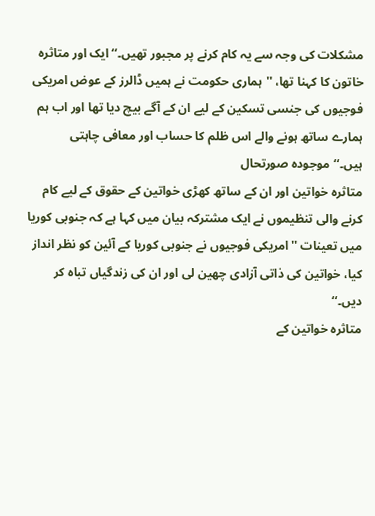مشکلات کی وجہ سے یہ کام کرنے پر مجبور تھیں۔‘‘ ایک اور متاثرہ خاتون کا کہنا تھا، ''ہماری حکومت نے ہمیں ڈالرز کے عوض امریکی فوجیوں کی جنسی تسکین کے لیے ان کے آگے بیچ دیا تھا اور اب ہم ہمارے ساتھ ہونے والے اس ظلم کا حساب اور معافی چاہتی ہیں۔‘‘موجودہ صورتحال
متاثرہ خواتین اور ان کے ساتھ کھڑی خواتین کے حقوق کے لیے کام کرنے والی تنظیموں نے ایک مشترکہ بیان میں کہا ہے کہ جنوبی کوریا میں تعینات ''امریکی فوجیوں نے جنوبی کوریا کے آئین کو نظر انداز کیا، خواتین کی ذاتی آزادی چھین لی اور ان کی زندگیاں تباہ کر دیں۔‘‘
متاثرہ خواتین کے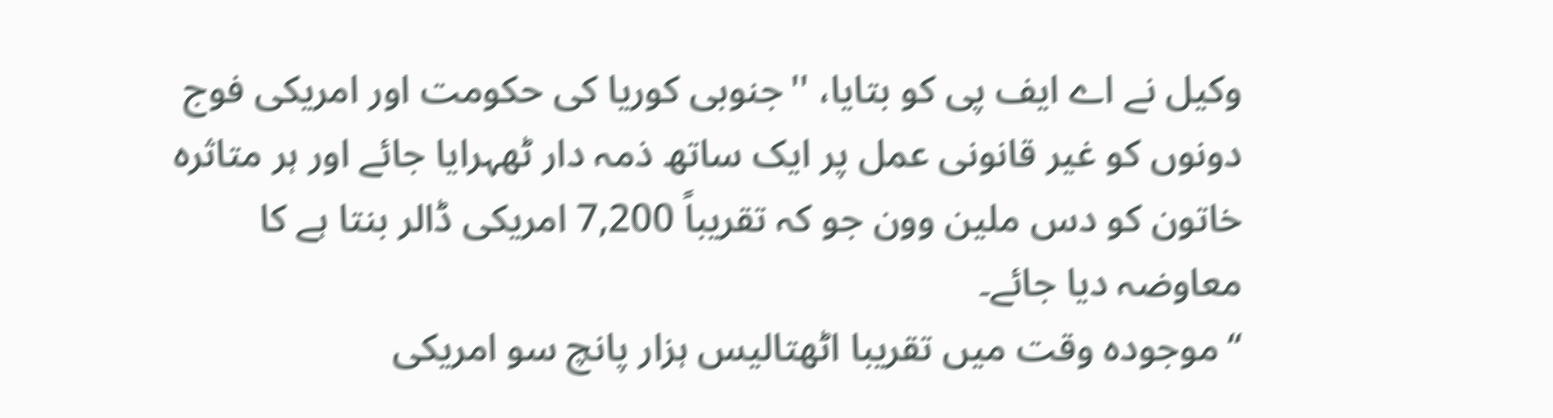وکیل نے اے ایف پی کو بتایا، ''جنوبی کوریا کی حکومت اور امریکی فوج دونوں کو غیر قانونی عمل پر ایک ساتھ ذمہ دار ٹھہرایا جائے اور ہر متاثرہ خاتون کو دس ملین وون جو کہ تقریباً 7,200 امریکی ڈالر بنتا ہے کا معاوضہ دیا جائے۔
‘‘موجودہ وقت میں تقریبا اٹھتالیس ہزار پانچ سو امریکی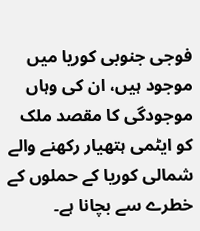فوجی جنوبی کوریا میں موجود ہیں، ان کی وہاں موجودگی کا مقصد ملک کو ایٹمی ہتھیار رکھنے والے شمالی کوریا کے حملوں کے خطرے سے بچانا ہے۔